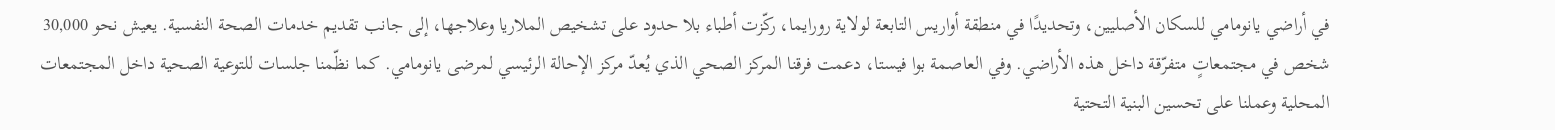في أراضي يانومامي للسكان الأصليين، وتحديدًا في منطقة أواريس التابعة لولاية رورايما، ركّزت أطباء بلا حدود على تشخيص الملاريا وعلاجها، إلى جانب تقديم خدمات الصحة النفسية. يعيش نحو 30,000 شخص في مجتمعاتٍ متفرّقة داخل هذه الأراضي. وفي العاصمة بوا فيستا، دعمت فرقنا المركز الصحي الذي يُعدّ مركز الإحالة الرئيسي لمرضى يانومامي. كما نظّمنا جلسات للتوعية الصحية داخل المجتمعات المحلية وعملنا على تحسين البنية التحتية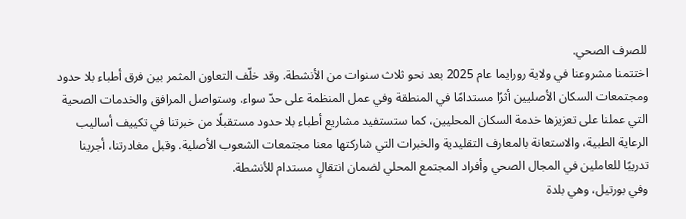للصرف الصحي.
اختتمنا مشروعنا في ولاية رورايما عام 2025 بعد نحو ثلاث سنوات من الأنشطة. وقد خلّف التعاون المثمر بين فرق أطباء بلا حدود ومجتمعات السكان الأصليين أثرًا مستدامًا في المنطقة وفي عمل المنظمة على حدّ سواء. وستواصل المرافق والخدمات الصحية التي عملنا على تعزيزها خدمة السكان المحليين، كما ستستفيد مشاريع أطباء بلا حدود مستقبلًا من خبرتنا في تكييف أساليب الرعاية الطبية، والاستعانة بالمعارف التقليدية والخبرات التي شاركتها معنا مجتمعات الشعوب الأصلية. وقبل مغادرتنا، أجرينا تدريبًا للعاملين في المجال الصحي وأفراد المجتمع المحلي لضمان انتقالٍ مستدام للأنشطة.
وفي بورتيل، وهي بلدة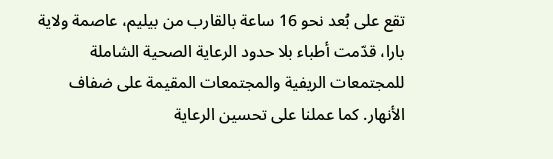تقع على بُعد نحو 16 ساعة بالقارب من بيليم، عاصمة ولاية بارا، قدّمت أطباء بلا حدود الرعاية الصحية الشاملة للمجتمعات الريفية والمجتمعات المقيمة على ضفاف الأنهار. كما عملنا على تحسين الرعاية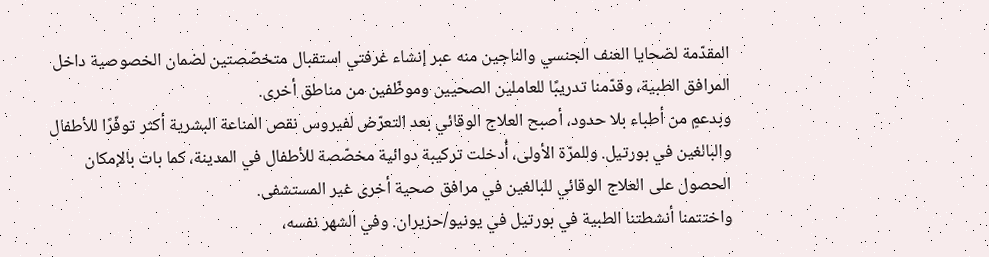المقدّمة لضحايا العنف الجنسي والناجين منه عبر إنشاء غرفتي استقبال متخصّصتين لضمان الخصوصية داخل المرافق الطبية، وقدّمنا تدريبًا للعاملين الصحيين وموظّفين من مناطق أخرى.
وبدعمٍ من أطباء بلا حدود، أصبح العلاج الوقائي بعد التعرّض لفيروس نقص المناعة البشرية أكثر توفّرًا للأطفال والبالغين في بورتيل. وللمرّة الأولى، أُدخلت تركيبة دوائية مخصّصة للأطفال في المدينة، كما بات بالإمكان الحصول على العلاج الوقائي للبالغين في مرافق صحية أخرى غير المستشفى.
واختتمنا أنشطتنا الطبية في بورتيل في يونيو/حزيران. وفي الشهر نفسه،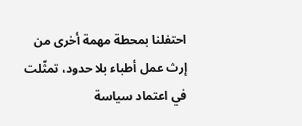احتفلنا بمحطة مهمة أخرى من إرث عمل أطباء بلا حدود، تمثّلت في اعتماد سياسة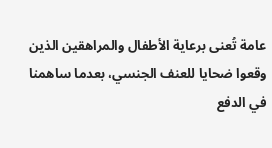عامة تُعنى برعاية الأطفال والمراهقين الذين وقعوا ضحايا للعنف الجنسي، بعدما ساهمنا في الدفع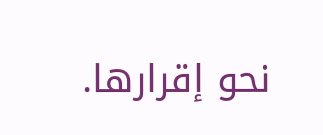نحو إقرارها.